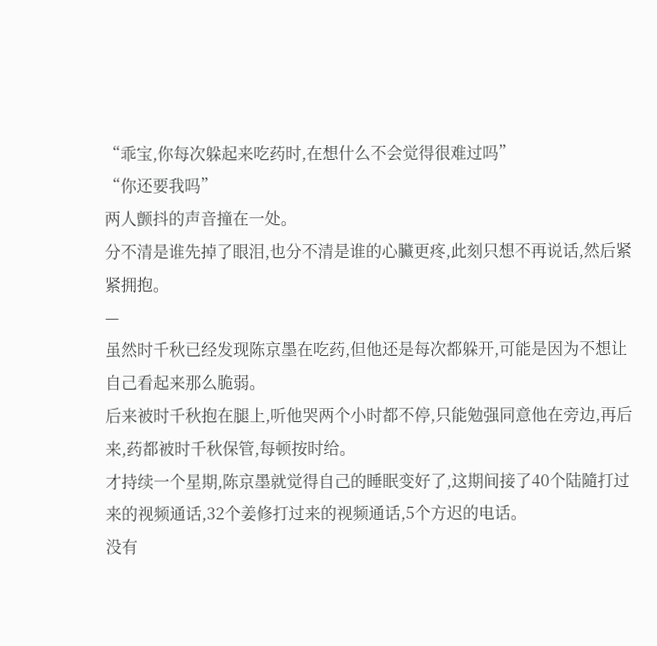“乖宝,你每次躲起来吃药时,在想什么不会觉得很难过吗”
“你还要我吗”
两人颤抖的声音撞在一处。
分不清是谁先掉了眼泪,也分不清是谁的心臟更疼,此刻只想不再说话,然后紧紧拥抱。
—
虽然时千秋已经发现陈京墨在吃药,但他还是每次都躲开,可能是因为不想让自己看起来那么脆弱。
后来被时千秋抱在腿上,听他哭两个小时都不停,只能勉强同意他在旁边,再后来,药都被时千秋保管,每顿按时给。
才持续一个星期,陈京墨就觉得自己的睡眠变好了,这期间接了40个陆隨打过来的视频通话,32个姜修打过来的视频通话,5个方迟的电话。
没有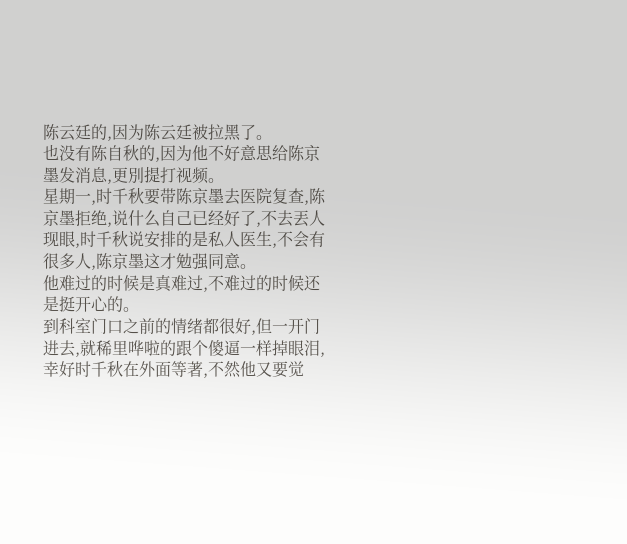陈云廷的,因为陈云廷被拉黑了。
也没有陈自秋的,因为他不好意思给陈京墨发消息,更別提打视频。
星期一,时千秋要带陈京墨去医院复查,陈京墨拒绝,说什么自己已经好了,不去丟人现眼,时千秋说安排的是私人医生,不会有很多人,陈京墨这才勉强同意。
他难过的时候是真难过,不难过的时候还是挺开心的。
到科室门口之前的情绪都很好,但一开门进去,就稀里哗啦的跟个傻逼一样掉眼泪,幸好时千秋在外面等著,不然他又要觉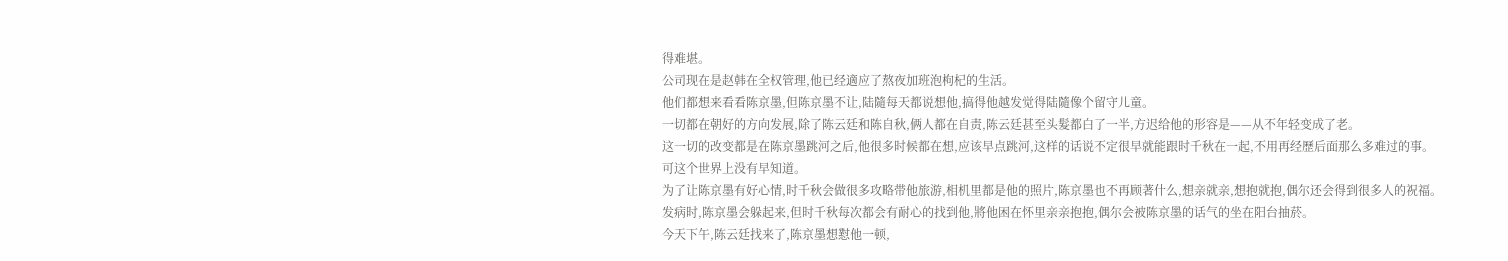得难堪。
公司现在是赵韩在全权管理,他已经適应了熬夜加班泡枸杞的生活。
他们都想来看看陈京墨,但陈京墨不让,陆隨每天都说想他,搞得他越发觉得陆隨像个留守儿童。
一切都在朝好的方向发展,除了陈云廷和陈自秋,俩人都在自责,陈云廷甚至头髮都白了一半,方迟给他的形容是——从不年轻变成了老。
这一切的改变都是在陈京墨跳河之后,他很多时候都在想,应该早点跳河,这样的话说不定很早就能跟时千秋在一起,不用再经歷后面那么多难过的事。
可这个世界上没有早知道。
为了让陈京墨有好心情,时千秋会做很多攻略带他旅游,相机里都是他的照片,陈京墨也不再顾著什么,想亲就亲,想抱就抱,偶尔还会得到很多人的祝福。
发病时,陈京墨会躲起来,但时千秋每次都会有耐心的找到他,將他困在怀里亲亲抱抱,偶尔会被陈京墨的话气的坐在阳台抽菸。
今天下午,陈云廷找来了,陈京墨想懟他一顿,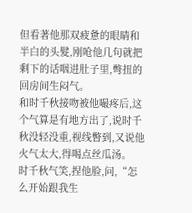但看著他那双疲惫的眼睛和半白的头髮,刚呛他几句就把剩下的话咽进肚子里,彆扭的回房间生闷气。
和时千秋接吻被他嘬疼后,这个气算是有地方出了,说时千秋没轻没重,视线瞥到,又说他火气太大,得喝点丝瓜汤。
时千秋气笑,捏他脸,问,“怎么开始跟我生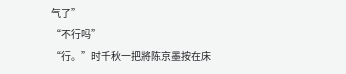气了”
“不行吗”
“行。”时千秋一把將陈京墨按在床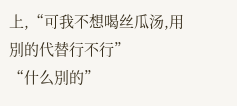上,“可我不想喝丝瓜汤,用別的代替行不行”
“什么別的”